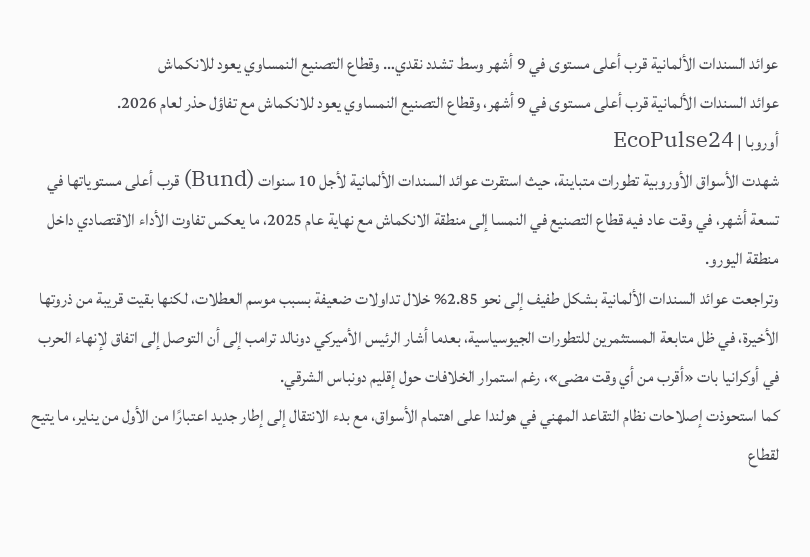عوائد السندات الألمانية قرب أعلى مستوى في 9 أشهر وسط تشدد نقدي… وقطاع التصنيع النمساوي يعود للانكماش
عوائد السندات الألمانية قرب أعلى مستوى في 9 أشهر، وقطاع التصنيع النمساوي يعود للانكماش مع تفاؤل حذر لعام 2026.
أوروبا | EcoPulse24
شهدت الأسواق الأوروبية تطورات متباينة، حيث استقرت عوائد السندات الألمانية لأجل 10 سنوات (Bund) قرب أعلى مستوياتها في تسعة أشهر، في وقت عاد فيه قطاع التصنيع في النمسا إلى منطقة الانكماش مع نهاية عام 2025، ما يعكس تفاوت الأداء الاقتصادي داخل منطقة اليورو.
وتراجعت عوائد السندات الألمانية بشكل طفيف إلى نحو 2.85% خلال تداولات ضعيفة بسبب موسم العطلات، لكنها بقيت قريبة من ذروتها الأخيرة، في ظل متابعة المستثمرين للتطورات الجيوسياسية، بعدما أشار الرئيس الأميركي دونالد ترامب إلى أن التوصل إلى اتفاق لإنهاء الحرب في أوكرانيا بات «أقرب من أي وقت مضى»، رغم استمرار الخلافات حول إقليم دونباس الشرقي.
كما استحوذت إصلاحات نظام التقاعد المهني في هولندا على اهتمام الأسواق، مع بدء الانتقال إلى إطار جديد اعتبارًا من الأول من يناير، ما يتيح لقطاع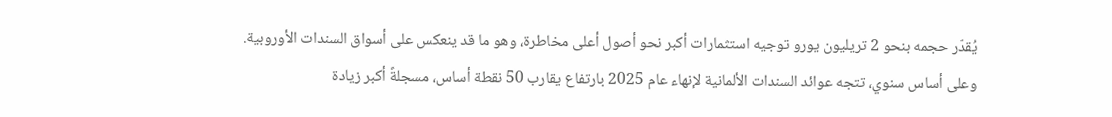يُقدّر حجمه بنحو 2 تريليون يورو توجيه استثمارات أكبر نحو أصول أعلى مخاطرة، وهو ما قد ينعكس على أسواق السندات الأوروبية.
وعلى أساس سنوي، تتجه عوائد السندات الألمانية لإنهاء عام 2025 بارتفاع يقارب 50 نقطة أساس، مسجلةً أكبر زيادة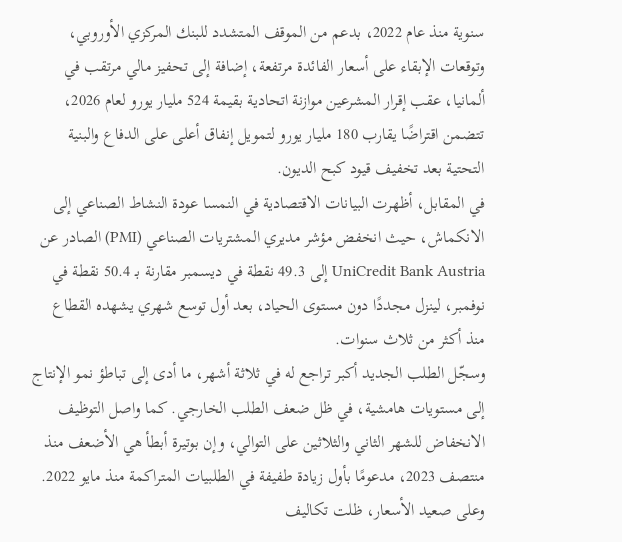سنوية منذ عام 2022، بدعم من الموقف المتشدد للبنك المركزي الأوروبي، وتوقعات الإبقاء على أسعار الفائدة مرتفعة، إضافة إلى تحفيز مالي مرتقب في ألمانيا، عقب إقرار المشرعين موازنة اتحادية بقيمة 524 مليار يورو لعام 2026، تتضمن اقتراضًا يقارب 180 مليار يورو لتمويل إنفاق أعلى على الدفاع والبنية التحتية بعد تخفيف قيود كبح الديون.
في المقابل، أظهرت البيانات الاقتصادية في النمسا عودة النشاط الصناعي إلى الانكماش، حيث انخفض مؤشر مديري المشتريات الصناعي (PMI) الصادر عن UniCredit Bank Austria إلى 49.3 نقطة في ديسمبر مقارنة بـ 50.4 نقطة في نوفمبر، لينزل مجددًا دون مستوى الحياد، بعد أول توسع شهري يشهده القطاع منذ أكثر من ثلاث سنوات.
وسجّل الطلب الجديد أكبر تراجع له في ثلاثة أشهر، ما أدى إلى تباطؤ نمو الإنتاج إلى مستويات هامشية، في ظل ضعف الطلب الخارجي. كما واصل التوظيف الانخفاض للشهر الثاني والثلاثين على التوالي، وإن بوتيرة أبطأ هي الأضعف منذ منتصف 2023، مدعومًا بأول زيادة طفيفة في الطلبيات المتراكمة منذ مايو 2022.
وعلى صعيد الأسعار، ظلت تكاليف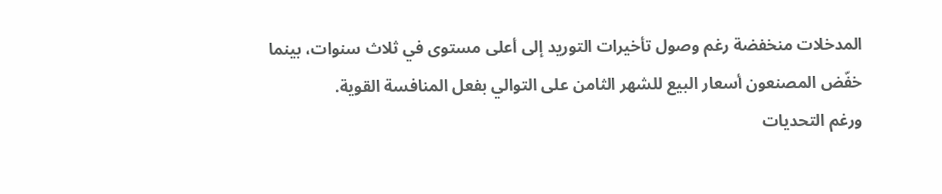المدخلات منخفضة رغم وصول تأخيرات التوريد إلى أعلى مستوى في ثلاث سنوات، بينما خفّض المصنعون أسعار البيع للشهر الثامن على التوالي بفعل المنافسة القوية.
ورغم التحديات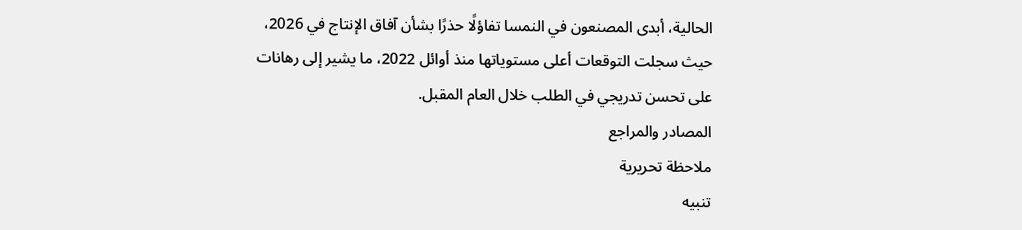الحالية، أبدى المصنعون في النمسا تفاؤلًا حذرًا بشأن آفاق الإنتاج في 2026، حيث سجلت التوقعات أعلى مستوياتها منذ أوائل 2022، ما يشير إلى رهانات على تحسن تدريجي في الطلب خلال العام المقبل.
المصادر والمراجع
ملاحظة تحريرية
تنبيه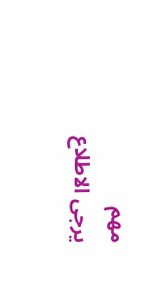مهم
يرجى الاطلاع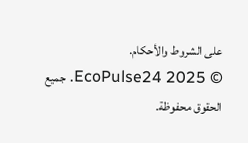على الشروط والأحكام.
© 2025 EcoPulse24. جميع الحقوق محفوظة.